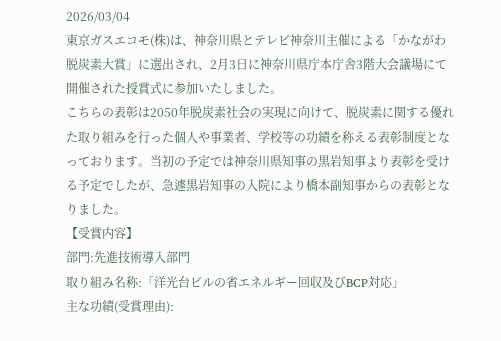2026/03/04
東京ガスエコモ(株)は、神奈川県とテレビ神奈川主催による「かながわ脱炭素大賞」に選出され、2月3日に神奈川県庁本庁舎3階大会議場にて開催された授賞式に参加いたしました。
こちらの表彰は2050年脱炭素社会の実現に向けて、脱炭素に関する優れた取り組みを行った個人や事業者、学校等の功績を称える表彰制度となっております。当初の予定では神奈川県知事の黒岩知事より表彰を受ける予定でしたが、急遽黒岩知事の入院により橋本副知事からの表彰となりました。
【受賞内容】
部門:先進技術導入部門
取り組み名称:「洋光台ビルの省エネルギー回収及びBCP対応」
主な功績(受賞理由):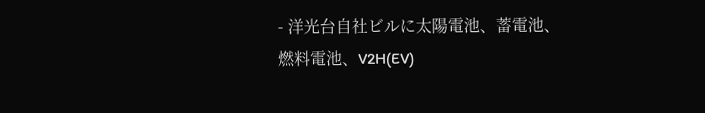- 洋光台自社ビルに太陽電池、蓄電池、燃料電池、V2H(EV)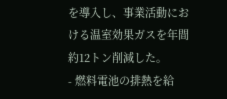を導入し、事業活動における温室効果ガスを年間約12トン削減した。
- 燃料電池の排熱を給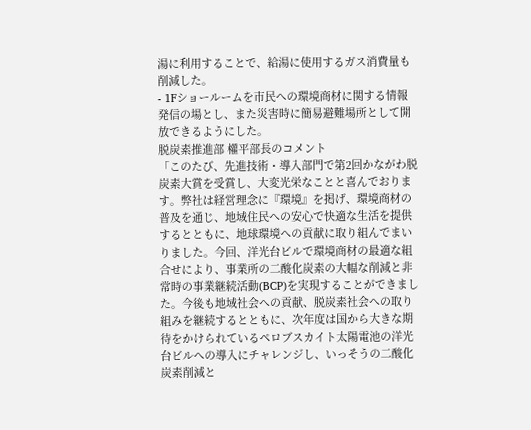湯に利用することで、給湯に使用するガス消費量も削減した。
- 1Fショールームを市民への環境商材に関する情報発信の場とし、また災害時に簡易避難場所として開放できるようにした。
脱炭素推進部 權平部長のコメント
「このたび、先進技術・導入部門で第2回かながわ脱炭素大賞を受賞し、大変光栄なことと喜んでおります。弊社は経営理念に『環境』を掲げ、環境商材の普及を通じ、地域住民への安心で快適な生活を提供するとともに、地球環境への貢献に取り組んでまいりました。今回、洋光台ビルで環境商材の最適な組合せにより、事業所の二酸化炭素の大幅な削減と非常時の事業継続活動(BCP)を実現することができました。今後も地域社会への貢献、脱炭素社会への取り組みを継続するとともに、次年度は国から大きな期待をかけられているペロブスカイト太陽電池の洋光台ビルへの導入にチャレンジし、いっそうの二酸化炭素削減と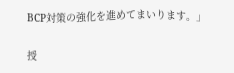BCP対策の強化を進めてまいります。」

授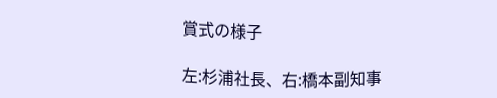賞式の様子

左:杉浦社長、右:橋本副知事